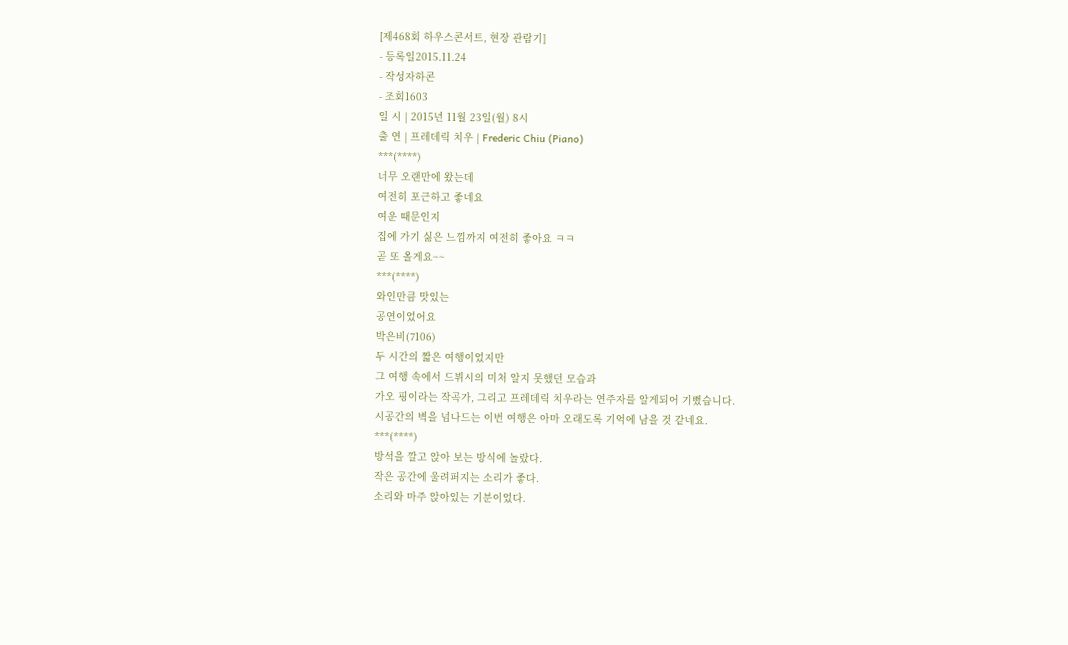[제468회 하우스콘서트, 현장 관람기]
- 등록일2015.11.24
- 작성자하콘
- 조회1603
일 시 | 2015년 11월 23일(월) 8시
출 연 | 프레데릭 치우 | Frederic Chiu (Piano)
***(****)
너무 오랜만에 왔는데
여전히 포근하고 좋네요
여운 때문인지
집에 가기 싫은 느낌까지 여전히 좋아요 ㅋㅋ
곧 또 올게요~~
***(****)
와인만큼 맛있는
공연이었어요
박은비(7106)
두 시간의 짧은 여행이었지만
그 여행 속에서 드뷔시의 미처 알지 못했던 모습과
가오 핑이라는 작곡가, 그리고 프레데릭 치우라는 연주자를 알게되어 기뻤습니다.
시공간의 벽을 넘나드는 이번 여행은 아마 오래도록 기억에 남을 것 같네요.
***(****)
방석을 깔고 앉아 보는 방식에 놀랐다.
작은 공간에 울려퍼지는 소리가 좋다.
소리와 마주 앉아있는 기분이었다.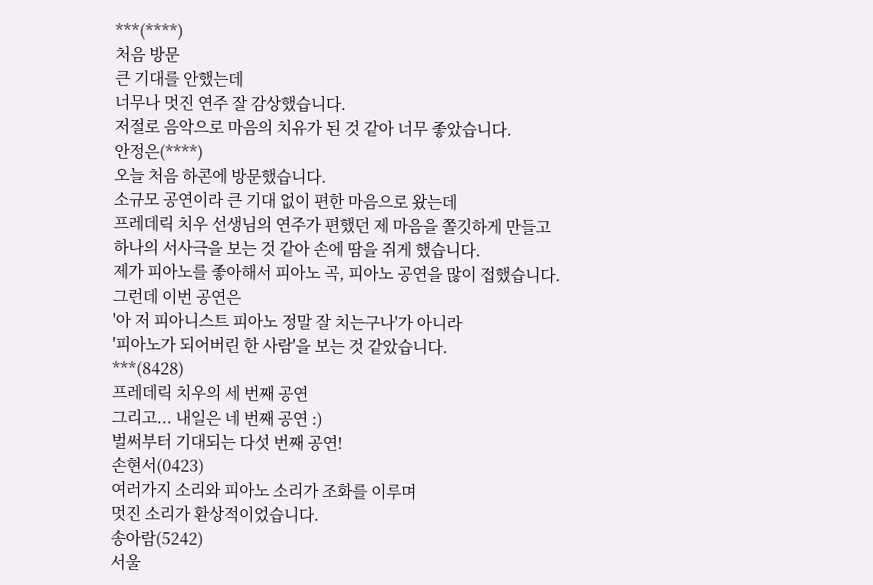***(****)
처음 방문
큰 기대를 안했는데
너무나 멋진 연주 잘 감상했습니다.
저절로 음악으로 마음의 치유가 된 것 같아 너무 좋았습니다.
안정은(****)
오늘 처음 하콘에 방문했습니다.
소규모 공연이라 큰 기대 없이 편한 마음으로 왔는데
프레데릭 치우 선생님의 연주가 편했던 제 마음을 쫄깃하게 만들고
하나의 서사극을 보는 것 같아 손에 땀을 쥐게 했습니다.
제가 피아노를 좋아해서 피아노 곡, 피아노 공연을 많이 접했습니다.
그런데 이번 공연은
'아 저 피아니스트 피아노 정말 잘 치는구나'가 아니라
'피아노가 되어버린 한 사람'을 보는 것 같았습니다.
***(8428)
프레데릭 치우의 세 번째 공연
그리고... 내일은 네 번째 공연 :)
벌써부터 기대되는 다섯 번째 공연!
손현서(0423)
여러가지 소리와 피아노 소리가 조화를 이루며
멋진 소리가 환상적이었습니다.
송아람(5242)
서울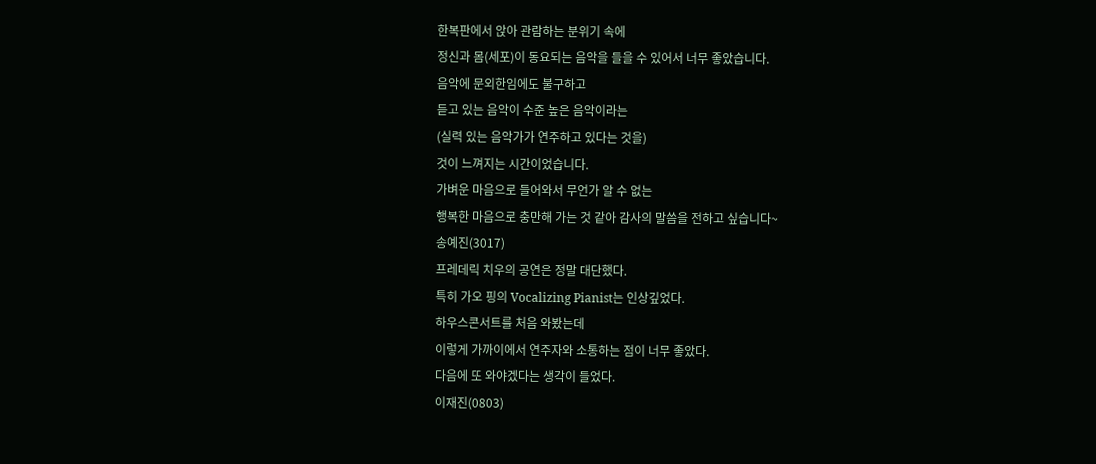한복판에서 앉아 관람하는 분위기 속에
정신과 몸(세포)이 동요되는 음악을 들을 수 있어서 너무 좋았습니다.
음악에 문외한임에도 불구하고
듣고 있는 음악이 수준 높은 음악이라는
(실력 있는 음악가가 연주하고 있다는 것을)
것이 느껴지는 시간이었습니다.
가벼운 마음으로 들어와서 무언가 알 수 없는
행복한 마음으로 충만해 가는 것 같아 감사의 말씀을 전하고 싶습니다~
송예진(3017)
프레데릭 치우의 공연은 정말 대단했다.
특히 가오 핑의 Vocalizing Pianist는 인상깊었다.
하우스콘서트를 처음 와봤는데
이렇게 가까이에서 연주자와 소통하는 점이 너무 좋았다.
다음에 또 와야겠다는 생각이 들었다.
이재진(0803)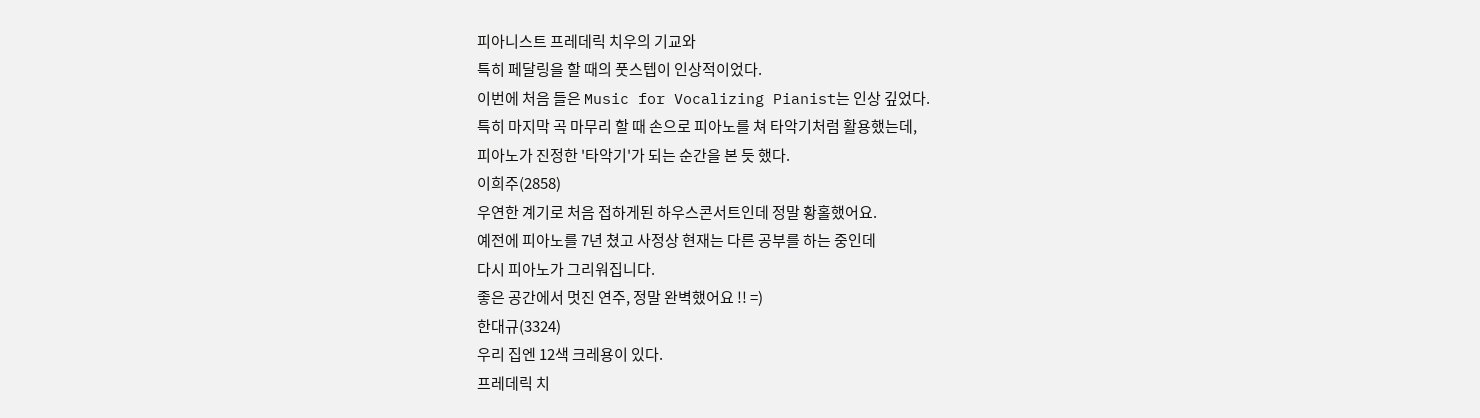피아니스트 프레데릭 치우의 기교와
특히 페달링을 할 때의 풋스텝이 인상적이었다.
이번에 처음 들은 Music for Vocalizing Pianist는 인상 깊었다.
특히 마지막 곡 마무리 할 때 손으로 피아노를 쳐 타악기처럼 활용했는데,
피아노가 진정한 '타악기'가 되는 순간을 본 듯 했다.
이희주(2858)
우연한 계기로 처음 접하게된 하우스콘서트인데 정말 황홀했어요.
예전에 피아노를 7년 쳤고 사정상 현재는 다른 공부를 하는 중인데
다시 피아노가 그리워집니다.
좋은 공간에서 멋진 연주, 정말 완벽했어요 !! =)
한대규(3324)
우리 집엔 12색 크레용이 있다.
프레데릭 치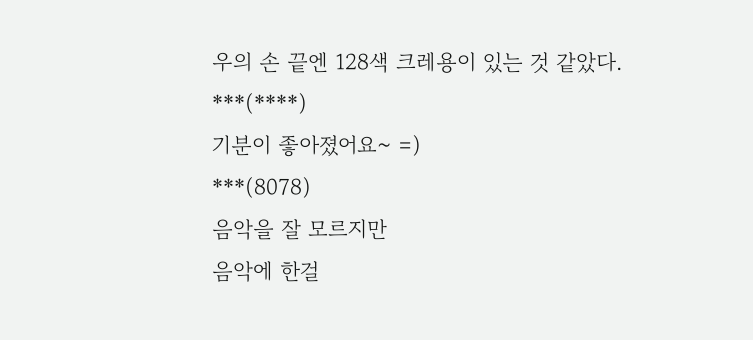우의 손 끝엔 128색 크레용이 있는 것 같았다.
***(****)
기분이 좋아졌어요~ =)
***(8078)
음악을 잘 모르지만
음악에 한걸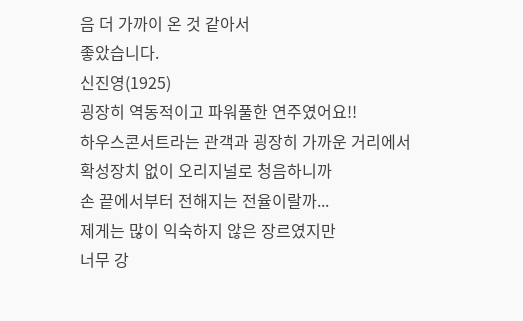음 더 가까이 온 것 같아서
좋았습니다.
신진영(1925)
굉장히 역동적이고 파워풀한 연주였어요!!
하우스콘서트라는 관객과 굉장히 가까운 거리에서
확성장치 없이 오리지널로 청음하니까
손 끝에서부터 전해지는 전율이랄까...
제게는 많이 익숙하지 않은 장르였지만
너무 강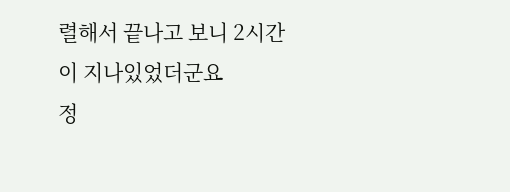렬해서 끝나고 보니 2시간이 지나있었더군요
정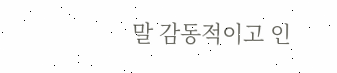말 감동적이고 인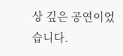상 깊은 공연이었습니다.